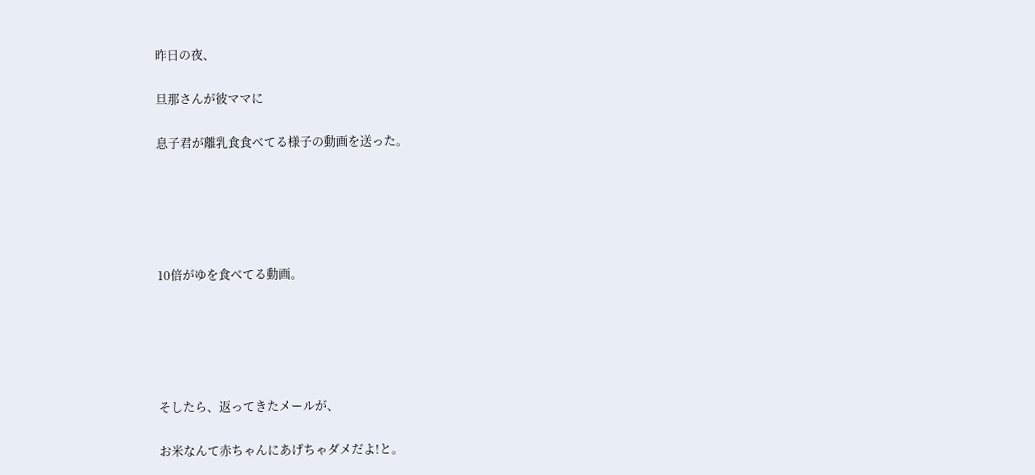昨日の夜、

旦那さんが彼ママに

息子君が離乳食食べてる様子の動画を送った。





10倍がゆを食べてる動画。





そしたら、返ってきたメールが、

お米なんて赤ちゃんにあげちゃダメだよ!と。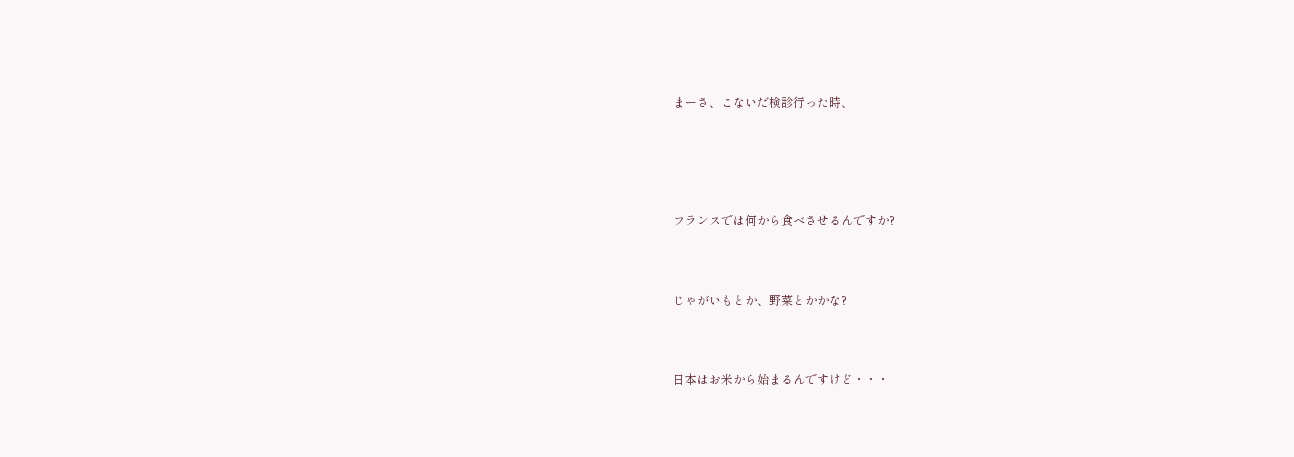まーさ、こないだ検診行った時、





フランスでは何から食べさせるんですか?



じゃがいもとか、野菜とかかな?



日本はお米から始まるんですけど・・・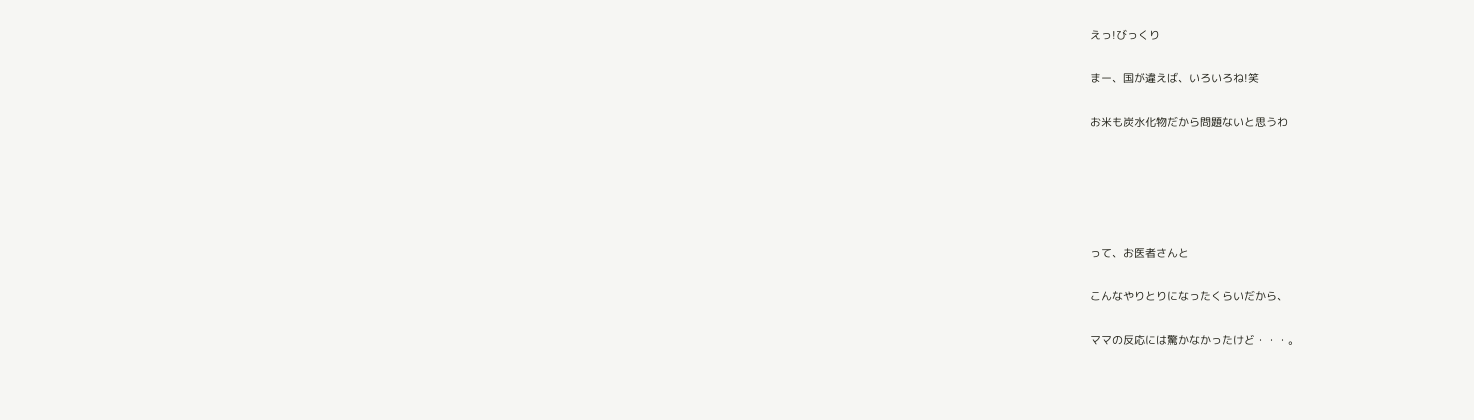えっ!びっくり

まー、国が違えば、いろいろね!笑

お米も炭水化物だから問題ないと思うわ





って、お医者さんと

こんなやりとりになったくらいだから、

ママの反応には驚かなかったけど・・・。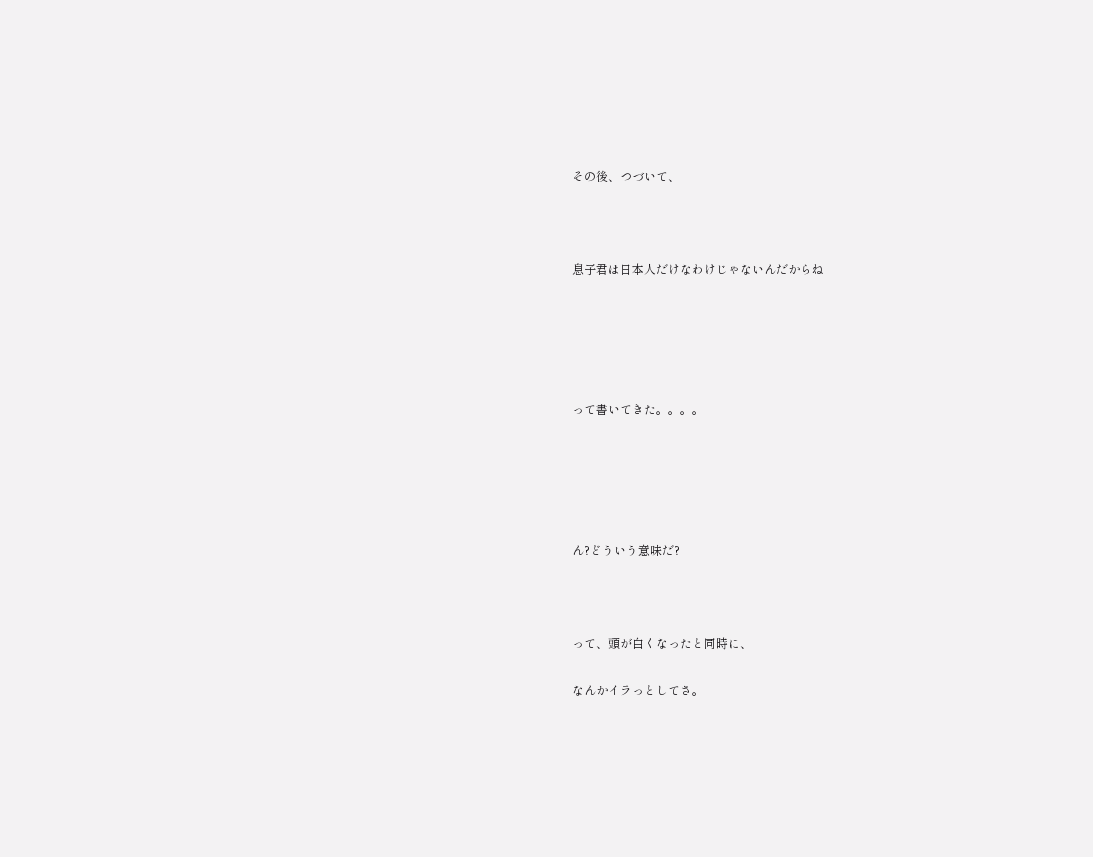その後、つづいて、



息子君は日本人だけなわけじゃないんだからね





って書いてきた。。。。





ん?どういう意味だ?



って、頭が白くなったと同時に、

なんかイラっとしてさ。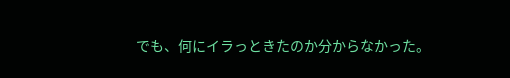でも、何にイラっときたのか分からなかった。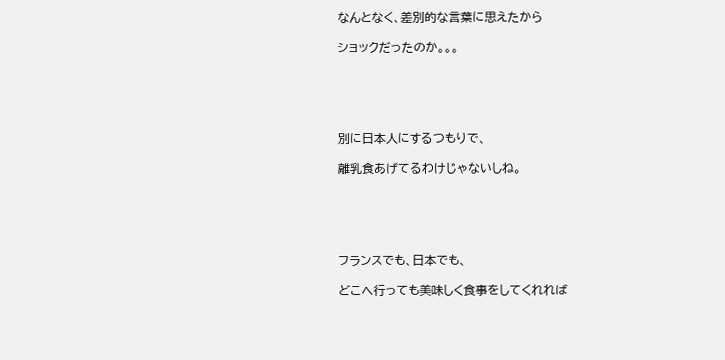なんとなく、差別的な言葉に思えたから

ショックだったのか。。。





別に日本人にするつもりで、

離乳食あげてるわけじゃないしね。





フランスでも、日本でも、

どこへ行っても美味しく食事をしてくれれば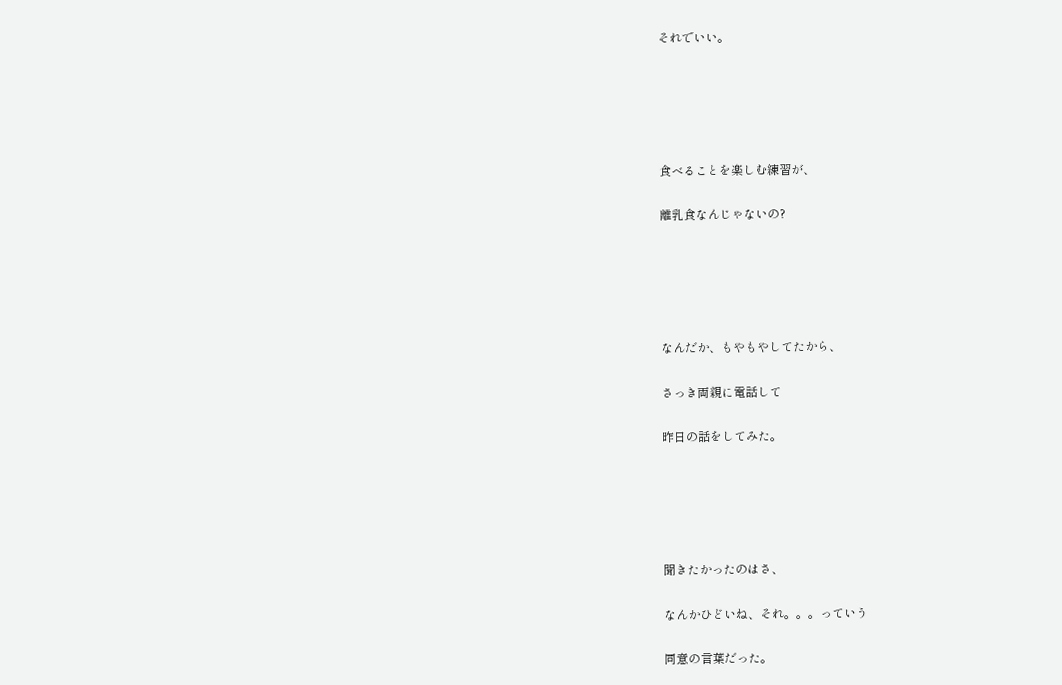それでいい。





食べることを楽しむ練習が、

離乳食なんじゃないの?





なんだか、もやもやしてたから、

さっき両親に電話して

昨日の話をしてみた。





聞きたかったのはさ、

なんかひどいね、それ。。。っていう

同意の言葉だった。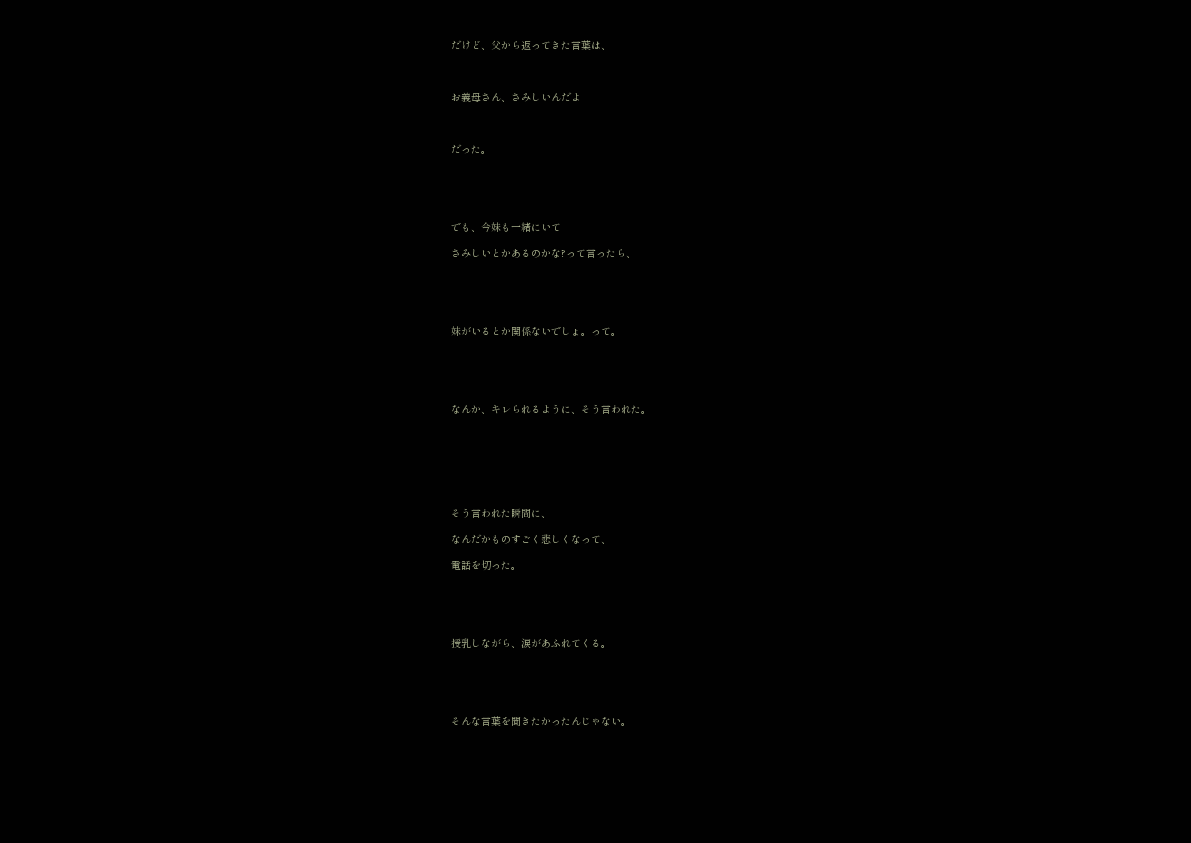だけど、父から返ってきた言葉は、



お義母さん、さみしいんだよ



だった。





でも、今妹も一緒にいて

さみしいとかあるのかな?って言ったら、





妹がいるとか関係ないでしょ。って。





なんか、キレられるように、そう言われた。







そう言われた瞬間に、

なんだかものすごく悲しくなって、

電話を切った。





授乳しながら、涙があふれてくる。





そんな言葉を聞きたかったんじゃない。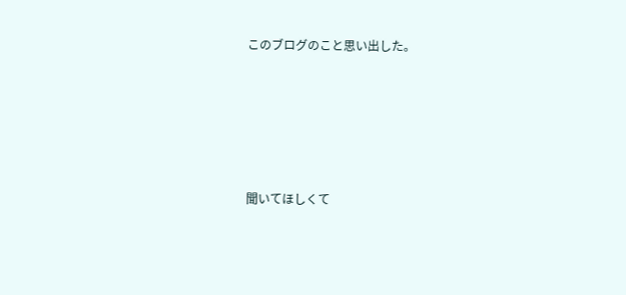このブログのこと思い出した。





聞いてほしくて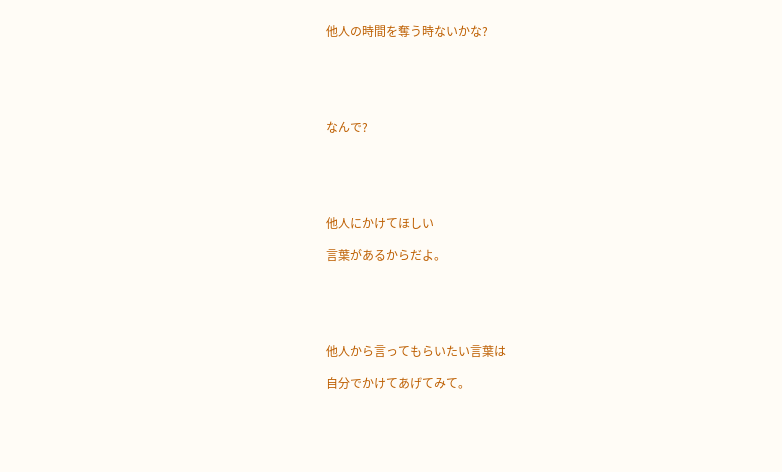他人の時間を奪う時ないかな?





なんで?





他人にかけてほしい

言葉があるからだよ。





他人から言ってもらいたい言葉は

自分でかけてあげてみて。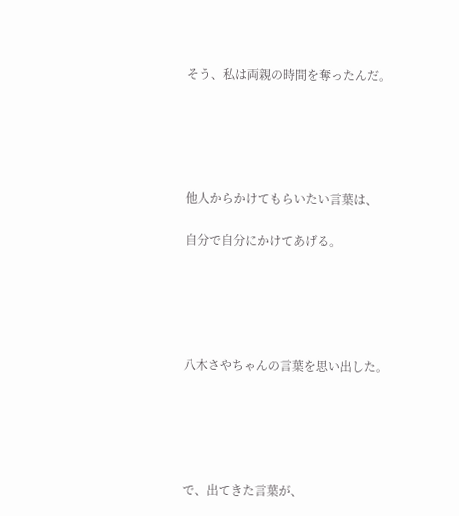そう、私は両親の時間を奪ったんだ。





他人からかけてもらいたい言葉は、

自分で自分にかけてあげる。





八木さやちゃんの言葉を思い出した。





で、出てきた言葉が、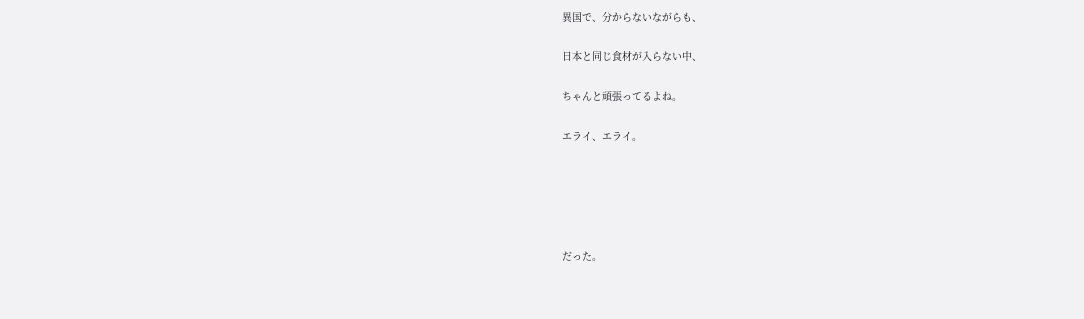異国で、分からないながらも、

日本と同じ食材が入らない中、

ちゃんと頑張ってるよね。

エライ、エライ。





だった。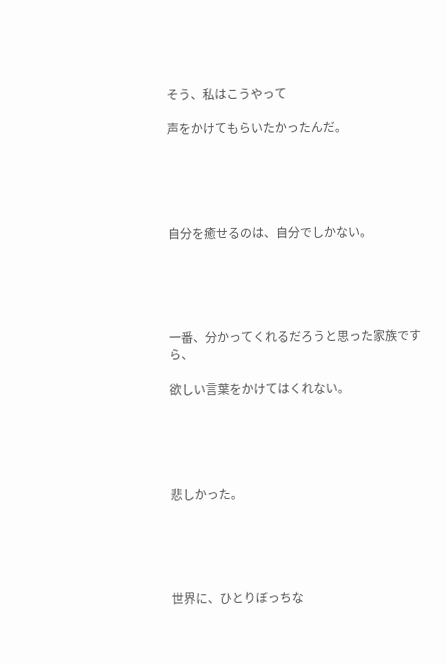そう、私はこうやって

声をかけてもらいたかったんだ。





自分を癒せるのは、自分でしかない。





一番、分かってくれるだろうと思った家族ですら、

欲しい言葉をかけてはくれない。





悲しかった。





世界に、ひとりぼっちな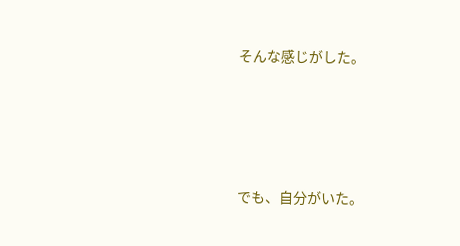そんな感じがした。





でも、自分がいた。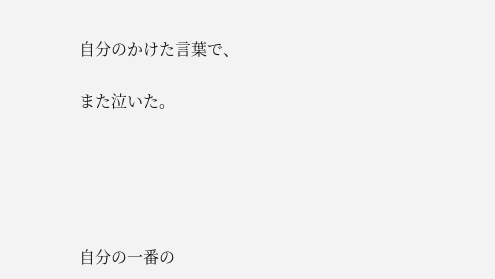自分のかけた言葉で、

また泣いた。





自分の一番の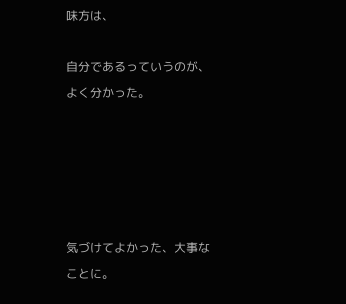味方は、

自分であるっていうのが、よく分かった。





気づけてよかった、大事なことに。